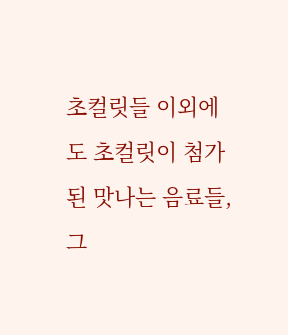초컬릿들 이외에도 초컬릿이 첨가된 맛나는 음료들, 그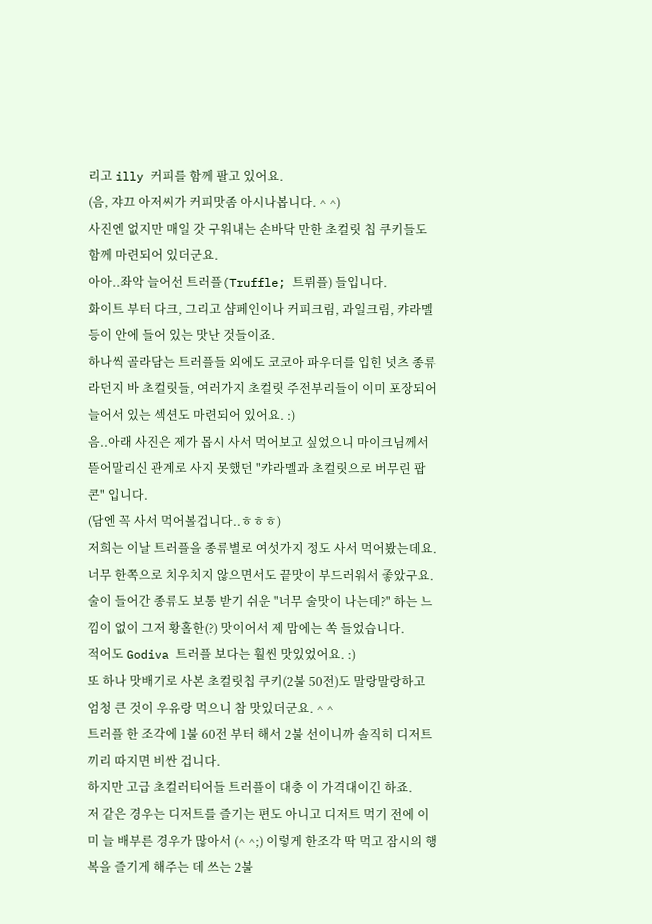리고 illy 커피를 함께 팔고 있어요.
(음, 쟈끄 아저씨가 커피맛좀 아시나봅니다. ^ ^)
사진엔 없지만 매일 갓 구워내는 손바닥 만한 초컬릿 칩 쿠키들도 함께 마련되어 있더군요.
아아..좌악 늘어선 트러플(Truffle; 트뤼플) 들입니다.
화이트 부터 다크, 그리고 샴페인이나 커피크림, 과일크림, 캬라멜 등이 안에 들어 있는 맛난 것들이죠.
하나씩 골라담는 트러플들 외에도 코코아 파우더를 입힌 넛츠 종류라던지 바 초컬릿들, 여러가지 초컬릿 주전부리들이 이미 포장되어 늘어서 있는 섹션도 마련되어 있어요. :)
음..아래 사진은 제가 몹시 사서 먹어보고 싶었으니 마이크님께서 뜯어말리신 관계로 사지 못했던 "캬라멜과 초컬릿으로 버무린 팝콘" 입니다.
(담엔 꼭 사서 먹어볼겁니다..ㅎㅎㅎ)
저희는 이날 트러플을 종류별로 여섯가지 정도 사서 먹어봤는데요.
너무 한쪽으로 치우치지 않으면서도 끝맛이 부드러워서 좋았구요.
술이 들어간 종류도 보통 받기 쉬운 "너무 술맛이 나는데?" 하는 느낌이 없이 그저 황홀한(?) 맛이어서 제 맘에는 쏙 들었습니다.
적어도 Godiva 트러플 보다는 훨씬 맛있었어요. :)
또 하나 맛배기로 사본 초컬릿칩 쿠키(2불 50전)도 말랑말랑하고 엄청 큰 것이 우유랑 먹으니 참 맛있더군요. ^ ^
트러플 한 조각에 1불 60전 부터 해서 2불 선이니까 솔직히 디저트끼리 따지면 비싼 겁니다.
하지만 고급 초컬러티어들 트러플이 대충 이 가격대이긴 하죠.
저 같은 경우는 디저트를 즐기는 편도 아니고 디저트 먹기 전에 이미 늘 배부른 경우가 많아서 (^ ^;) 이렇게 한조각 딱 먹고 잠시의 행복을 즐기게 해주는 데 쓰는 2불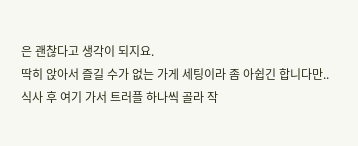은 괜찮다고 생각이 되지요.
딱히 앉아서 즐길 수가 없는 가게 세팅이라 좀 아쉽긴 합니다만..
식사 후 여기 가서 트러플 하나씩 골라 작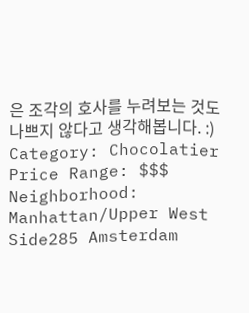은 조각의 호사를 누려보는 것도 나쁘지 않다고 생각해봅니다. :)
Category: Chocolatier
Price Range: $$$
Neighborhood: Manhattan/Upper West Side285 Amsterdam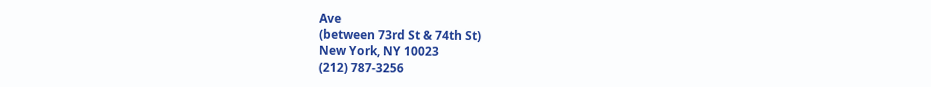Ave
(between 73rd St & 74th St)
New York, NY 10023
(212) 787-3256